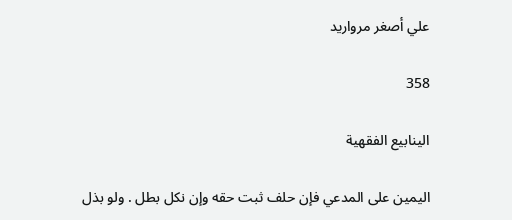علي أصغر مرواريد

358

الينابيع الفقهية

اليمين على المدعي فإن حلف ثبت حقه وإن نكل بطل . ولو بذل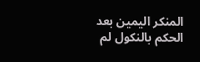المنكر اليمين بعد الحكم بالنكول لم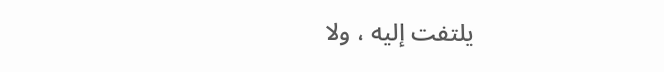يلتفت إليه ، ولا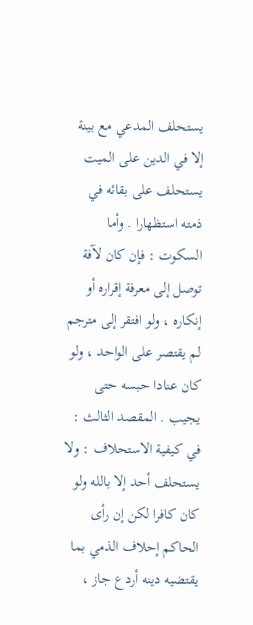يستحلف المدعي مع بينة إلا في الدين على الميت يستحلف على بقائه في ذمته استظهارا . وأما السكوت : فإن كان لآفة توصل إلى معرفة إقراره أو إنكاره ، ولو افتقر إلى مترجم لم يقتصر على الواحد ، ولو كان عنادا حبسه حتى يجيب . المقصد الثالث : في كيفية الاستحلاف : ولا يستحلف أحد إلا بالله ولو كان كافرا لكن إن رأى الحاكم إحلاف الذمي بما يقتضيه دينه أردع جاز ،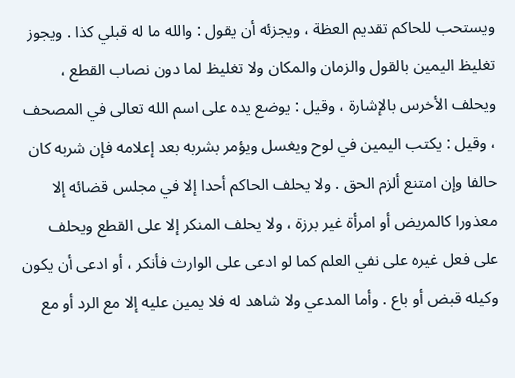ويستحب للحاكم تقديم العظة ، ويجزئه أن يقول : والله ما له قبلي كذا . ويجوز تغليظ اليمين بالقول والزمان والمكان ولا تغليظ لما دون نصاب القطع ، ويحلف الأخرس بالإشارة ، وقيل : يوضع يده على اسم الله تعالى في المصحف ، وقيل : يكتب اليمين في لوح ويغسل ويؤمر بشربه بعد إعلامه فإن شربه كان حالفا وإن امتنع ألزم الحق . ولا يحلف الحاكم أحدا إلا في مجلس قضائه إلا معذورا كالمريض أو امرأة غير برزة ، ولا يحلف المنكر إلا على القطع ويحلف على فعل غيره على نفي العلم كما لو ادعى على الوارث فأنكر ، أو ادعى أن يكون وكيله قبض أو باع . وأما المدعي ولا شاهد له فلا يمين عليه إلا مع الرد أو مع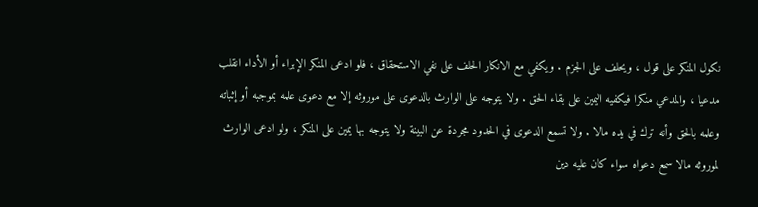نكول المنكر على قول ، ويحلف على الجزم . ويكفي مع الانكار الحلف على نفي الاستحقاق ، فلو ادعى المنكر الإبراء أو الأداء انقلب مدعيا ، والمدعي منكرا فيكفيه اليمين على بقاء الحق . ولا يتوجه على الوارث بالدعوى على موروثه إلا مع دعوى علمه بموجبه أو إثباته وعلمه بالحق وأنه ترك في يده مالا . ولا تسمع الدعوى في الحدود مجردة عن البينة ولا يتوجه بها يمين على المنكر ، ولو ادعى الوارث لموروثه مالا سمع دعواه سواء كان عليه دين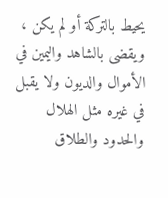يحيط بالتركة أو لم يكن ، ويقضى بالشاهد واليمين في الأموال والديون ولا يقبل في غيره مثل الهلال والحدود والطلاق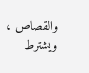والقصاص ، ويشترط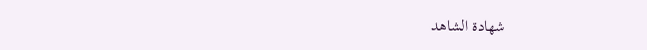شهادة الشاهد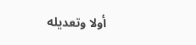أولا وتعديله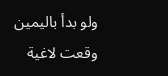ولو بدأ باليمين وقعت لاغية